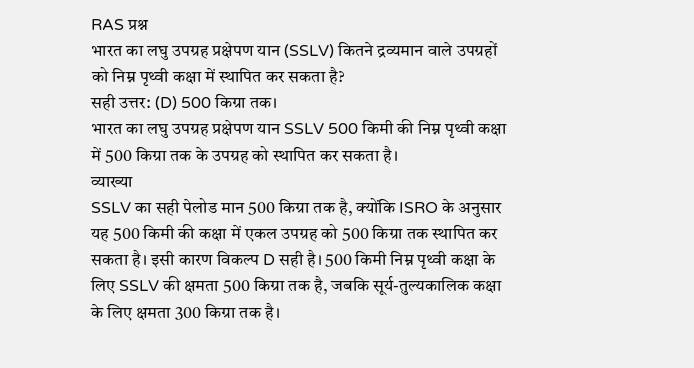RAS प्रश्न
भारत का लघु उपग्रह प्रक्षेपण यान (SSLV) कितने द्रव्यमान वाले उपग्रहों को निम्न पृथ्वी कक्षा में स्थापित कर सकता है?
सही उत्तर: (D) 500 किग्रा तक।
भारत का लघु उपग्रह प्रक्षेपण यान SSLV 500 किमी की निम्न पृथ्वी कक्षा में 500 किग्रा तक के उपग्रह को स्थापित कर सकता है।
व्याख्या
SSLV का सही पेलोड मान 500 किग्रा तक है, क्योंकि ISRO के अनुसार यह 500 किमी की कक्षा में एकल उपग्रह को 500 किग्रा तक स्थापित कर सकता है। इसी कारण विकल्प D सही है। 500 किमी निम्न पृथ्वी कक्षा के लिए SSLV की क्षमता 500 किग्रा तक है, जबकि सूर्य-तुल्यकालिक कक्षा के लिए क्षमता 300 किग्रा तक है।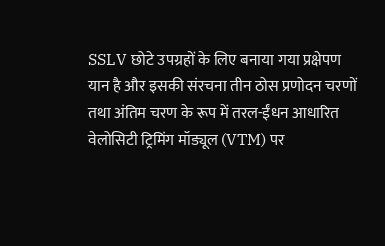SSLV छोटे उपग्रहों के लिए बनाया गया प्रक्षेपण यान है और इसकी संरचना तीन ठोस प्रणोदन चरणों तथा अंतिम चरण के रूप में तरल-ईंधन आधारित वेलोसिटी ट्रिमिंग मॉड्यूल (VTM) पर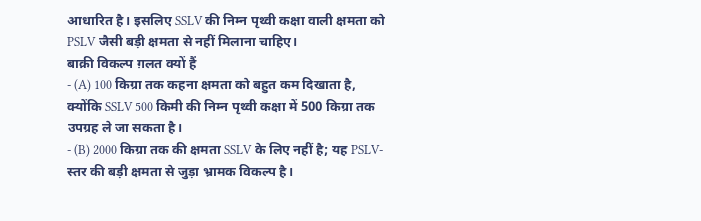आधारित है। इसलिए SSLV की निम्न पृथ्वी कक्षा वाली क्षमता को PSLV जैसी बड़ी क्षमता से नहीं मिलाना चाहिए।
बाक़ी विकल्प ग़लत क्यों हैं
- (A) 100 किग्रा तक कहना क्षमता को बहुत कम दिखाता है, क्योंकि SSLV 500 किमी की निम्न पृथ्वी कक्षा में 500 किग्रा तक उपग्रह ले जा सकता है।
- (B) 2000 किग्रा तक की क्षमता SSLV के लिए नहीं है; यह PSLV-स्तर की बड़ी क्षमता से जुड़ा भ्रामक विकल्प है।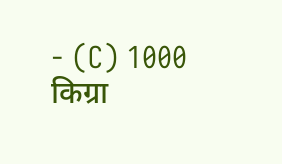- (C) 1000 किग्रा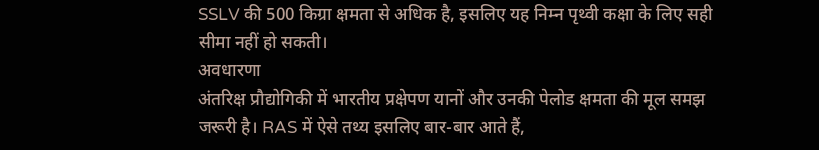SSLV की 500 किग्रा क्षमता से अधिक है, इसलिए यह निम्न पृथ्वी कक्षा के लिए सही सीमा नहीं हो सकती।
अवधारणा
अंतरिक्ष प्रौद्योगिकी में भारतीय प्रक्षेपण यानों और उनकी पेलोड क्षमता की मूल समझ जरूरी है। RAS में ऐसे तथ्य इसलिए बार-बार आते हैं,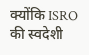क्योंकि ISRO की स्वदेशी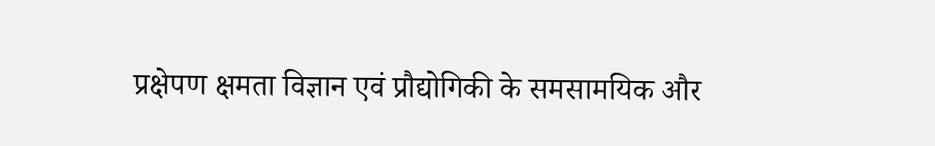प्रक्षेपण क्षमता विज्ञान एवं प्रौद्योगिकी के समसामयिक और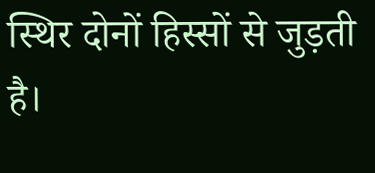स्थिर दोनों हिस्सों से जुड़ती है।